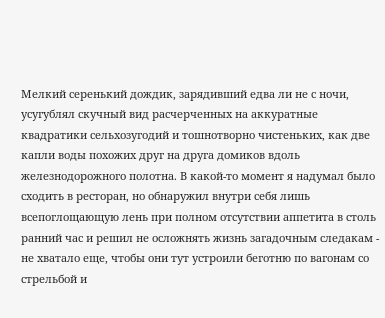Мелкий серенький дождик, зарядивший едва ли не с ночи, усугублял скучный вид расчерченных на аккуратные квадратики сельхозугодий и тошнотворно чистеньких, как две капли воды похожих друг на друга домиков вдоль железнодорожного полотна. В какой-то момент я надумал было сходить в ресторан, но обнаружил внутри себя лишь всепоглощающую лень при полном отсутствии аппетита в столь ранний час и решил не осложнять жизнь загадочным следакам - не хватало еще, чтобы они тут устроили беготню по вагонам со стрельбой и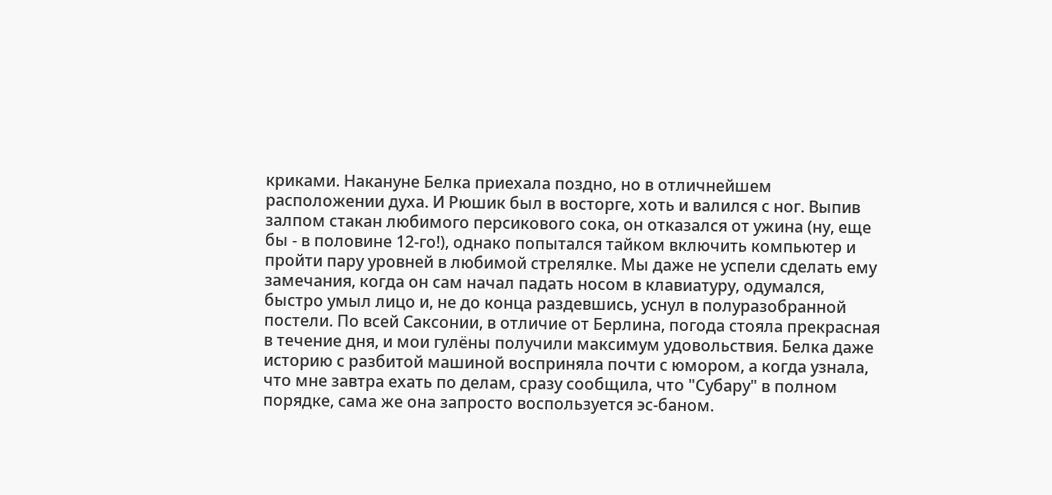криками. Накануне Белка приехала поздно, но в отличнейшем расположении духа. И Рюшик был в восторге, хоть и валился с ног. Выпив залпом стакан любимого персикового сока, он отказался от ужина (ну, еще бы - в половине 12-го!), однако попытался тайком включить компьютер и пройти пару уровней в любимой стрелялке. Мы даже не успели сделать ему замечания, когда он сам начал падать носом в клавиатуру, одумался, быстро умыл лицо и, не до конца раздевшись, уснул в полуразобранной постели. По всей Саксонии, в отличие от Берлина, погода стояла прекрасная в течение дня, и мои гулёны получили максимум удовольствия. Белка даже историю с разбитой машиной восприняла почти с юмором, а когда узнала, что мне завтра ехать по делам, сразу сообщила, что "Субару" в полном порядке, сама же она запросто воспользуется эс-баном.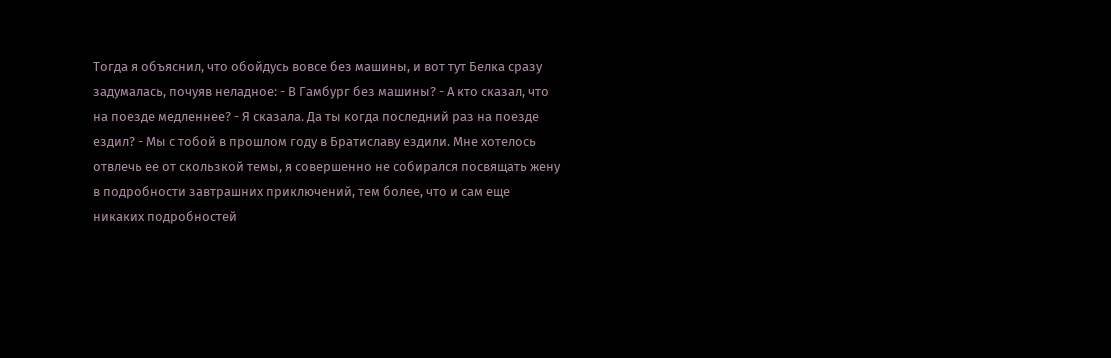Тогда я объяснил, что обойдусь вовсе без машины, и вот тут Белка сразу задумалась, почуяв неладное: - В Гамбург без машины? - А кто сказал, что на поезде медленнее? - Я сказала. Да ты когда последний раз на поезде ездил? - Мы с тобой в прошлом году в Братиславу ездили. Мне хотелось отвлечь ее от скользкой темы, я совершенно не собирался посвящать жену в подробности завтрашних приключений, тем более, что и сам еще никаких подробностей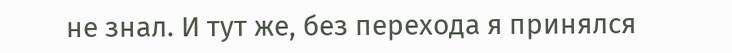не знал. И тут же, без перехода я принялся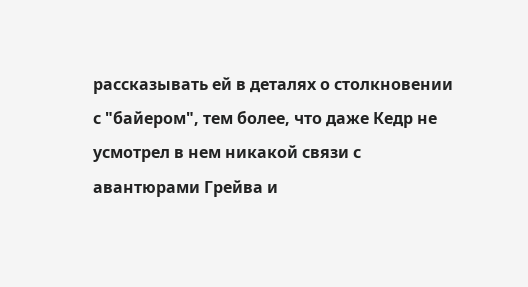рассказывать ей в деталях о столкновении с "байером", тем более, что даже Кедр не усмотрел в нем никакой связи с авантюрами Грейва и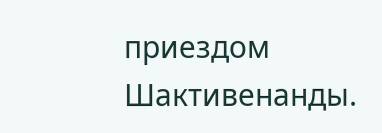приездом Шактивенанды.